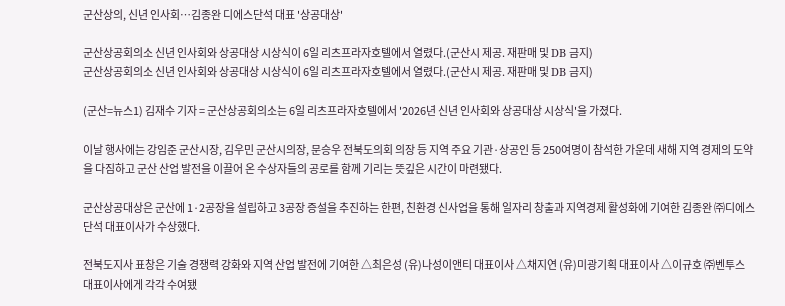군산상의, 신년 인사회…김종완 디에스단석 대표 '상공대상'

군산상공회의소 신년 인사회와 상공대상 시상식이 6일 리츠프라자호텔에서 열렸다.(군산시 제공. 재판매 및 DB 금지)
군산상공회의소 신년 인사회와 상공대상 시상식이 6일 리츠프라자호텔에서 열렸다.(군산시 제공. 재판매 및 DB 금지)

(군산=뉴스1) 김재수 기자 = 군산상공회의소는 6일 리츠프라자호텔에서 '2026년 신년 인사회와 상공대상 시상식'을 가졌다.

이날 행사에는 강임준 군산시장, 김우민 군산시의장, 문승우 전북도의회 의장 등 지역 주요 기관·상공인 등 250여명이 참석한 가운데 새해 지역 경제의 도약을 다짐하고 군산 산업 발전을 이끌어 온 수상자들의 공로를 함께 기리는 뜻깊은 시간이 마련됐다.

군산상공대상은 군산에 1·2공장을 설립하고 3공장 증설을 추진하는 한편, 친환경 신사업을 통해 일자리 창출과 지역경제 활성화에 기여한 김종완 ㈜디에스단석 대표이사가 수상했다.

전북도지사 표창은 기술 경쟁력 강화와 지역 산업 발전에 기여한 △최은성 (유)나성이앤티 대표이사 △채지연 (유)미광기획 대표이사 △이규호 ㈜벤투스 대표이사에게 각각 수여됐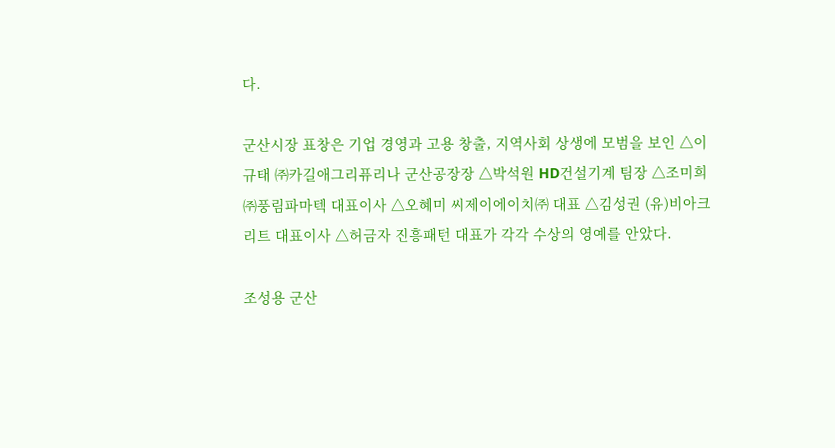다.

군산시장 표창은 기업 경영과 고용 창출, 지역사회 상생에 모범을 보인 △이규태 ㈜카길애그리퓨리나 군산공장장 △박석원 HD건설기계 팀장 △조미희 ㈜풍림파마텍 대표이사 △오혜미 씨제이에이치㈜ 대표 △김성권 (유)비아크리트 대표이사 △허금자 진흥패턴 대표가 각각 수상의 영예를 안았다.

조성용 군산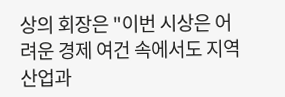상의 회장은 "이번 시상은 어려운 경제 여건 속에서도 지역 산업과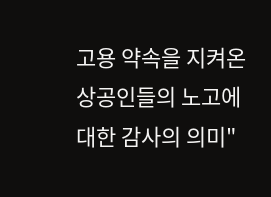고용 약속을 지켜온 상공인들의 노고에 대한 감사의 의미"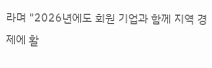라며 "2026년에도 회원 기업과 함께 지역 경제에 활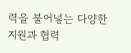력을 불어넣는 다양한 지원과 협력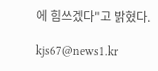에 힘쓰겠다"고 밝혔다.

kjs67@news1.kr